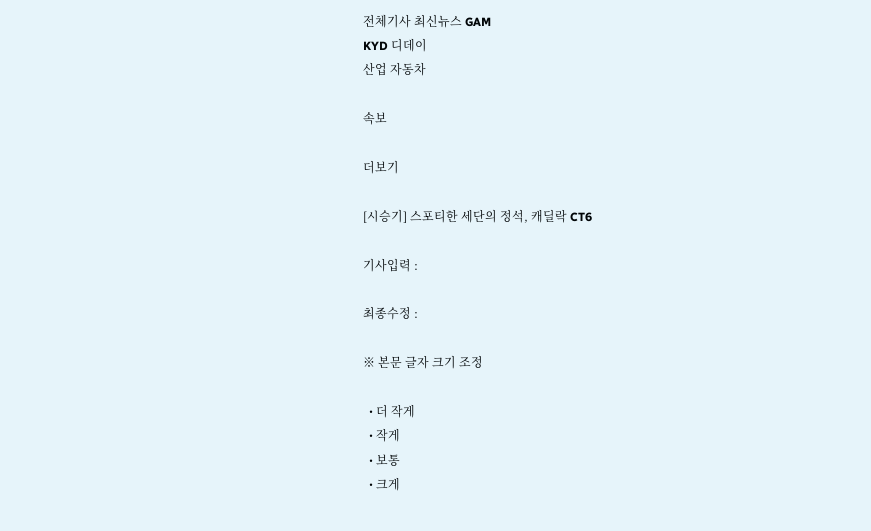전체기사 최신뉴스 GAM
KYD 디데이
산업 자동차

속보

더보기

[시승기] 스포티한 세단의 정석, 캐딜락 CT6

기사입력 :

최종수정 :

※ 본문 글자 크기 조정

  • 더 작게
  • 작게
  • 보통
  • 크게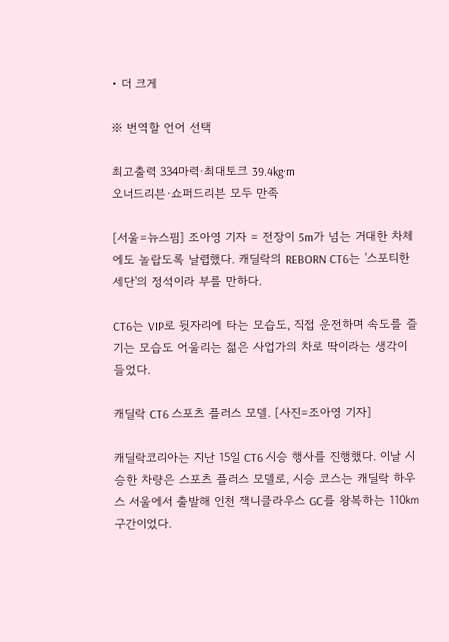• 더 크게

※ 번역할 언어 선택

최고출력 334마력·최대토크 39.4kg·m
오너드리븐·쇼퍼드리븐 모두 만족

[서울=뉴스핌] 조아영 기자 = 전장이 5m가 넘는 거대한 차체에도 놀랍도록 날렵했다. 캐딜락의 REBORN CT6는 '스포티한 세단'의 정석이라 부를 만하다.

CT6는 VIP로 뒷자리에 타는 모습도, 직접 운전하며 속도를 즐기는 모습도 어울리는 젊은 사업가의 차로 딱이라는 생각이 들었다.

캐딜락 CT6 스포츠 플러스 모델. [사진=조아영 기자]

캐딜락코리아는 지난 15일 CT6 시승 행사를 진행했다. 이날 시승한 차량은 스포츠 플러스 모델로, 시승 코스는 캐딜락 하우스 서울에서 출발해 인천 잭니클라우스 GC를 왕복하는 110㎞ 구간이었다.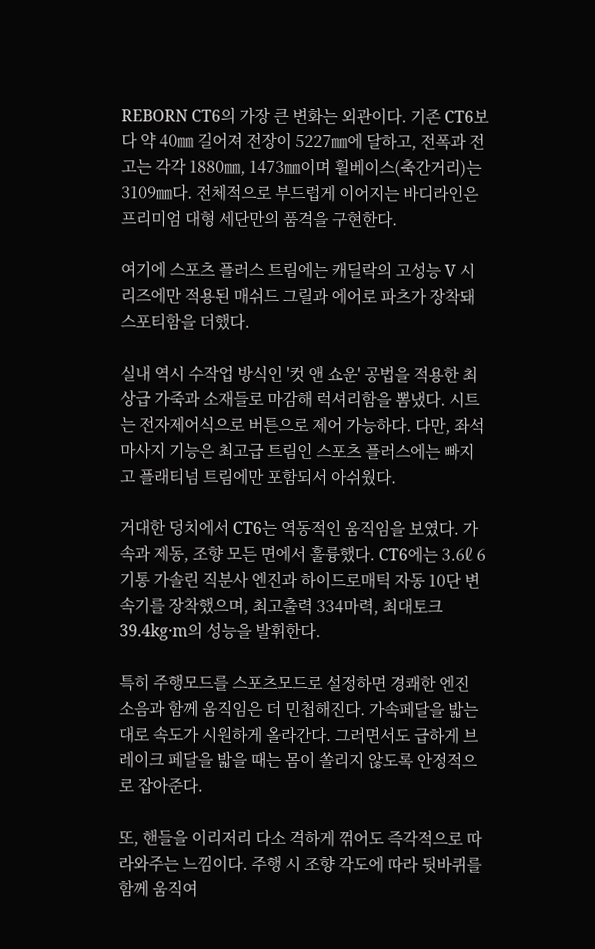REBORN CT6의 가장 큰 변화는 외관이다. 기존 CT6보다 약 40㎜ 길어져 전장이 5227㎜에 달하고, 전폭과 전고는 각각 1880㎜, 1473㎜이며 휠베이스(축간거리)는 3109㎜다. 전체적으로 부드럽게 이어지는 바디라인은 프리미엄 대형 세단만의 품격을 구현한다.

여기에 스포츠 플러스 트림에는 캐딜락의 고성능 V 시리즈에만 적용된 매쉬드 그릴과 에어로 파츠가 장착돼 스포티함을 더했다.

실내 역시 수작업 방식인 '컷 앤 쇼운' 공법을 적용한 최상급 가죽과 소재들로 마감해 럭셔리함을 뽐냈다. 시트는 전자제어식으로 버튼으로 제어 가능하다. 다만, 좌석 마사지 기능은 최고급 트림인 스포츠 플러스에는 빠지고 플래티넘 트림에만 포함되서 아쉬웠다.

거대한 덩치에서 CT6는 역동적인 움직임을 보였다. 가속과 제동, 조향 모든 면에서 훌륭했다. CT6에는 3.6ℓ 6기통 가솔린 직분사 엔진과 하이드로매틱 자동 10단 변속기를 장착했으며, 최고출력 334마력, 최대토크 39.4kg·m의 성능을 발휘한다.

특히 주행모드를 스포츠모드로 설정하면 경쾌한 엔진 소음과 함께 움직임은 더 민첩해진다. 가속페달을 밟는 대로 속도가 시원하게 올라간다. 그러면서도 급하게 브레이크 페달을 밟을 때는 몸이 쏠리지 않도록 안정적으로 잡아준다.

또, 핸들을 이리저리 다소 격하게 꺾어도 즉각적으로 따라와주는 느낌이다. 주행 시 조향 각도에 따라 뒷바퀴를 함께 움직여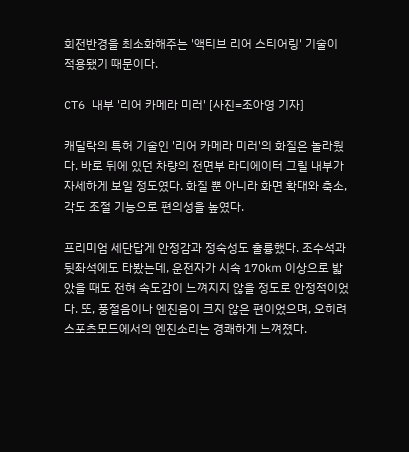회전반경을 최소화해주는 '액티브 리어 스티어링' 기술이 적용됐기 때문이다.

CT6 내부 '리어 카메라 미러' [사진=조아영 기자]

캐딜락의 특허 기술인 '리어 카메라 미러'의 화질은 놀라웠다. 바로 뒤에 있던 차량의 전면부 라디에이터 그릴 내부가 자세하게 보일 정도였다. 화질 뿐 아니라 화면 확대와 축소, 각도 조절 기능으로 편의성을 높였다.

프리미엄 세단답게 안정감과 정숙성도 훌륭했다. 조수석과 뒷좌석에도 타봤는데, 운전자가 시속 170㎞ 이상으로 밟았을 때도 전혀 속도감이 느껴지지 않을 정도로 안정적이었다. 또, 풍절음이나 엔진음이 크지 않은 편이었으며, 오히려 스포츠모드에서의 엔진소리는 경쾌하게 느껴졌다.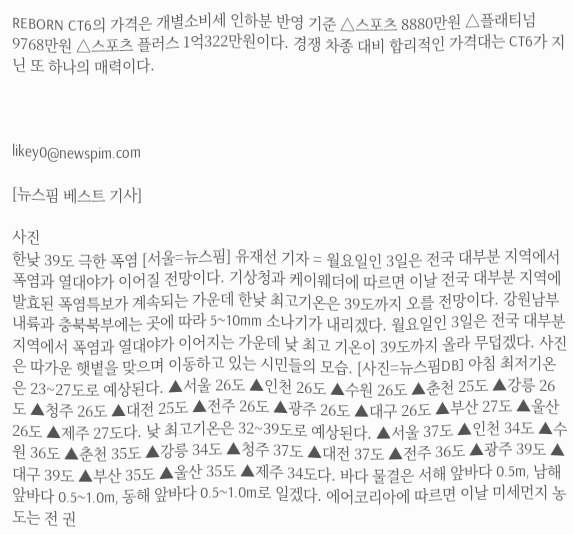REBORN CT6의 가격은 개별소비세 인하분 반영 기준 △스포츠 8880만원 △플래티넘 9768만원 △스포츠 플러스 1억322만원이다. 경쟁 차종 대비 합리적인 가격대는 CT6가 지닌 또 하나의 매력이다.



likey0@newspim.com

[뉴스핌 베스트 기사]

사진
한낮 39도 극한 폭염 [서울=뉴스핌] 유재선 기자 = 월요일인 3일은 전국 대부분 지역에서 폭염과 열대야가 이어질 전망이다. 기상청과 케이웨더에 따르면 이날 전국 대부분 지역에 발효된 폭염특보가 계속되는 가운데 한낮 최고기온은 39도까지 오를 전망이다. 강원남부내륙과 충북북부에는 곳에 따라 5~10mm 소나기가 내리겠다. 월요일인 3일은 전국 대부분 지역에서 폭염과 열대야가 이어지는 가운데 낮 최고 기온이 39도까지 올라 무덥겠다. 사진은 따가운 햇볕을 맞으며 이동하고 있는 시민들의 모습. [사진=뉴스핌DB] 아침 최저기온은 23~27도로 예상된다. ▲서울 26도 ▲인천 26도 ▲수원 26도 ▲춘천 25도 ▲강릉 26도 ▲청주 26도 ▲대전 25도 ▲전주 26도 ▲광주 26도 ▲대구 26도 ▲부산 27도 ▲울산 26도 ▲제주 27도다. 낮 최고기온은 32~39도로 예상된다. ▲서울 37도 ▲인천 34도 ▲수원 36도 ▲춘천 35도 ▲강릉 34도 ▲청주 37도 ▲대전 37도 ▲전주 36도 ▲광주 39도 ▲대구 39도 ▲부산 35도 ▲울산 35도 ▲제주 34도다. 바다 물결은 서해 앞바다 0.5m, 남해 앞바다 0.5~1.0m, 동해 앞바다 0.5~1.0m로 일겠다. 에어코리아에 따르면 이날 미세먼지 농도는 전 권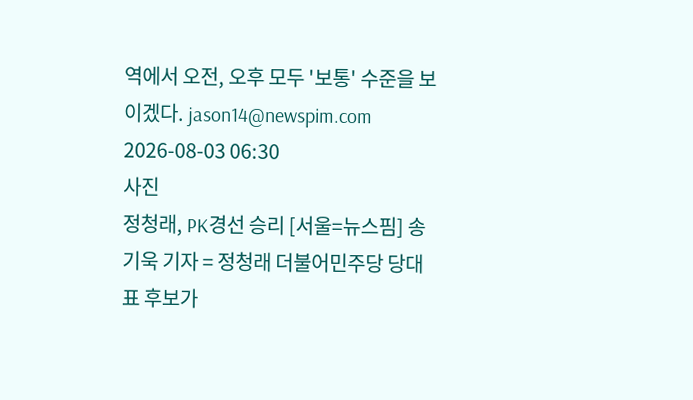역에서 오전, 오후 모두 '보통' 수준을 보이겠다. jason14@newspim.com 2026-08-03 06:30
사진
정청래, PK경선 승리 [서울=뉴스핌] 송기욱 기자 = 정청래 더불어민주당 당대표 후보가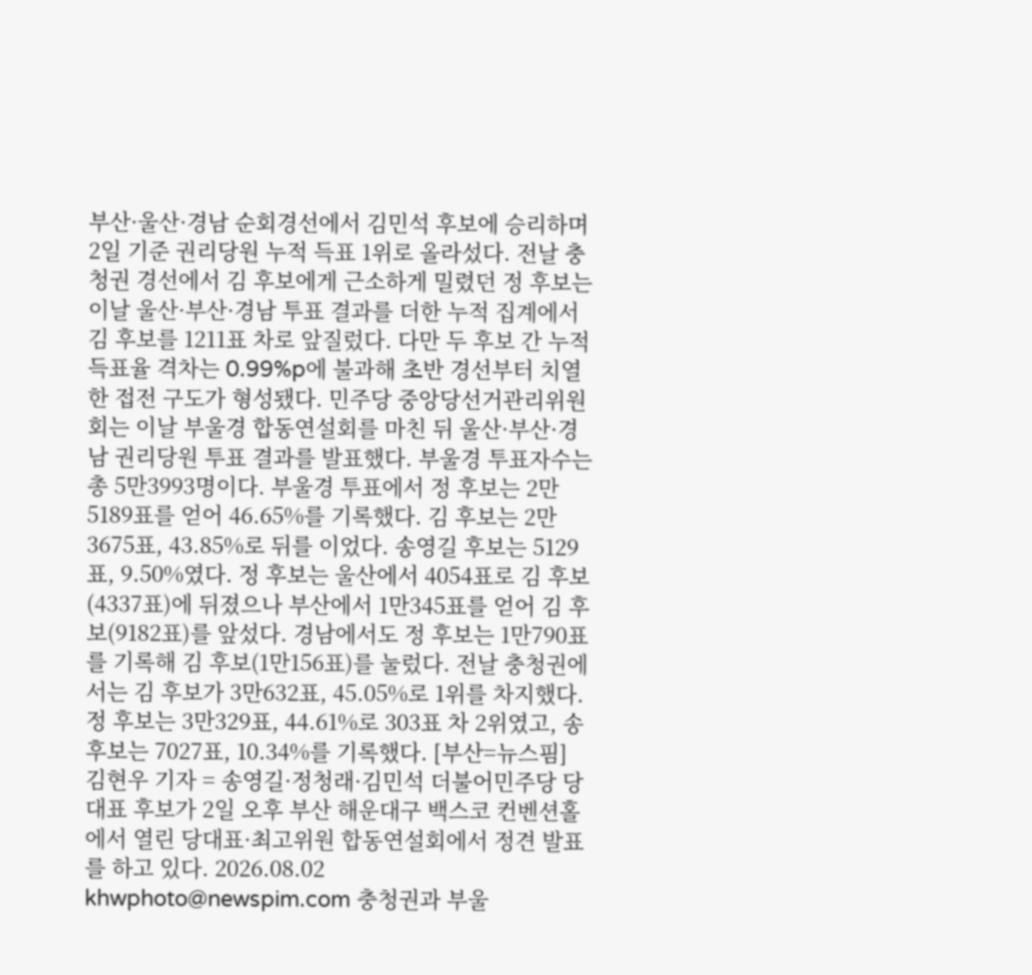부산·울산·경남 순회경선에서 김민석 후보에 승리하며 2일 기준 권리당원 누적 득표 1위로 올라섰다. 전날 충청권 경선에서 김 후보에게 근소하게 밀렸던 정 후보는 이날 울산·부산·경남 투표 결과를 더한 누적 집계에서 김 후보를 1211표 차로 앞질렀다. 다만 두 후보 간 누적 득표율 격차는 0.99%p에 불과해 초반 경선부터 치열한 접전 구도가 형성됐다. 민주당 중앙당선거관리위원회는 이날 부울경 합동연설회를 마친 뒤 울산·부산·경남 권리당원 투표 결과를 발표했다. 부울경 투표자수는 총 5만3993명이다. 부울경 투표에서 정 후보는 2만5189표를 얻어 46.65%를 기록했다. 김 후보는 2만3675표, 43.85%로 뒤를 이었다. 송영길 후보는 5129표, 9.50%였다. 정 후보는 울산에서 4054표로 김 후보(4337표)에 뒤졌으나 부산에서 1만345표를 얻어 김 후보(9182표)를 앞섰다. 경남에서도 정 후보는 1만790표를 기록해 김 후보(1만156표)를 눌렀다. 전날 충청권에서는 김 후보가 3만632표, 45.05%로 1위를 차지했다. 정 후보는 3만329표, 44.61%로 303표 차 2위였고, 송 후보는 7027표, 10.34%를 기록했다. [부산=뉴스핌] 김현우 기자 = 송영길·정청래·김민석 더불어민주당 당대표 후보가 2일 오후 부산 해운대구 백스코 컨벤션홀에서 열린 당대표·최고위원 합동연설회에서 정견 발표를 하고 있다. 2026.08.02 khwphoto@newspim.com 충청권과 부울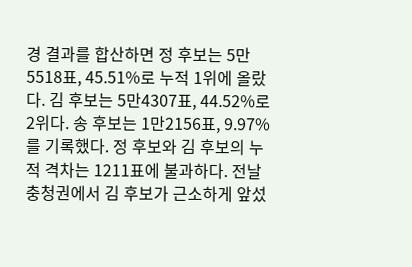경 결과를 합산하면 정 후보는 5만5518표, 45.51%로 누적 1위에 올랐다. 김 후보는 5만4307표, 44.52%로 2위다. 송 후보는 1만2156표, 9.97%를 기록했다. 정 후보와 김 후보의 누적 격차는 1211표에 불과하다. 전날 충청권에서 김 후보가 근소하게 앞섰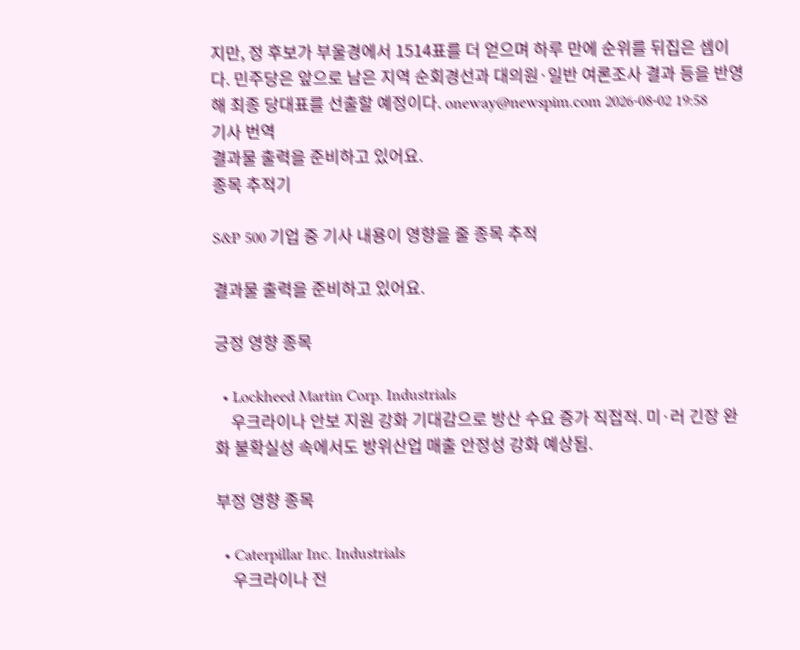지만, 정 후보가 부울경에서 1514표를 더 얻으며 하루 만에 순위를 뒤집은 셈이다. 민주당은 앞으로 남은 지역 순회경선과 대의원·일반 여론조사 결과 등을 반영해 최종 당대표를 선출할 예정이다. oneway@newspim.com 2026-08-02 19:58
기사 번역
결과물 출력을 준비하고 있어요.
종목 추적기

S&P 500 기업 중 기사 내용이 영향을 줄 종목 추적

결과물 출력을 준비하고 있어요.

긍정 영향 종목

  • Lockheed Martin Corp. Industrials
    우크라이나 안보 지원 강화 기대감으로 방산 수요 증가 직접적. 미·러 긴장 완화 불확실성 속에서도 방위산업 매출 안정성 강화 예상됨.

부정 영향 종목

  • Caterpillar Inc. Industrials
    우크라이나 전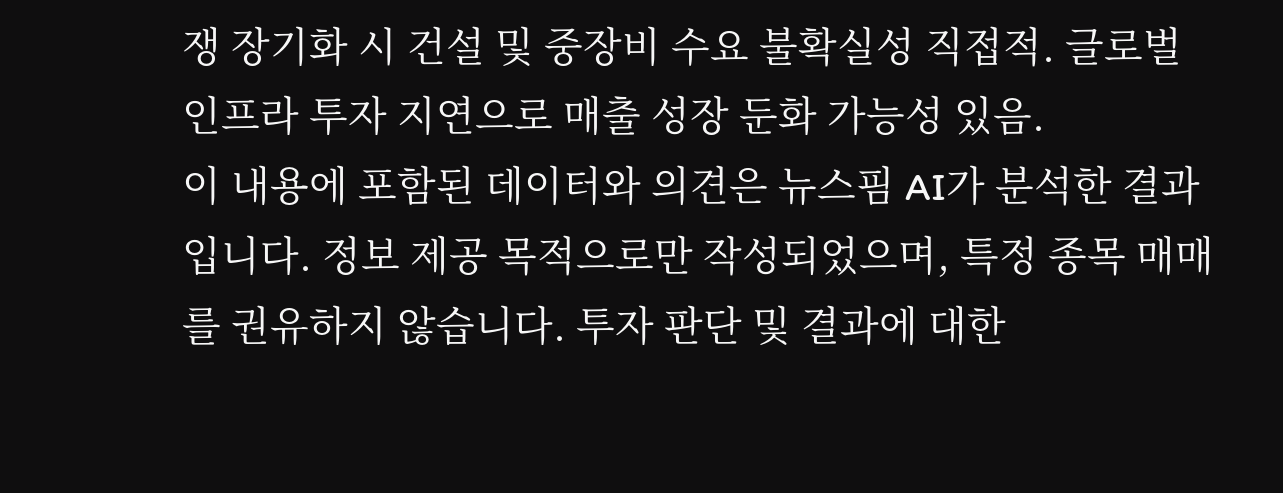쟁 장기화 시 건설 및 중장비 수요 불확실성 직접적. 글로벌 인프라 투자 지연으로 매출 성장 둔화 가능성 있음.
이 내용에 포함된 데이터와 의견은 뉴스핌 AI가 분석한 결과입니다. 정보 제공 목적으로만 작성되었으며, 특정 종목 매매를 권유하지 않습니다. 투자 판단 및 결과에 대한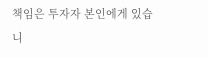책임은 투자자 본인에게 있습니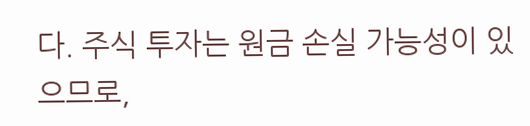다. 주식 투자는 원금 손실 가능성이 있으므로,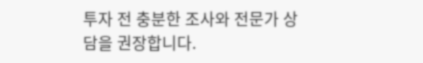투자 전 충분한 조사와 전문가 상담을 권장합니다.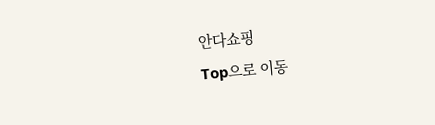안다쇼핑
Top으로 이동